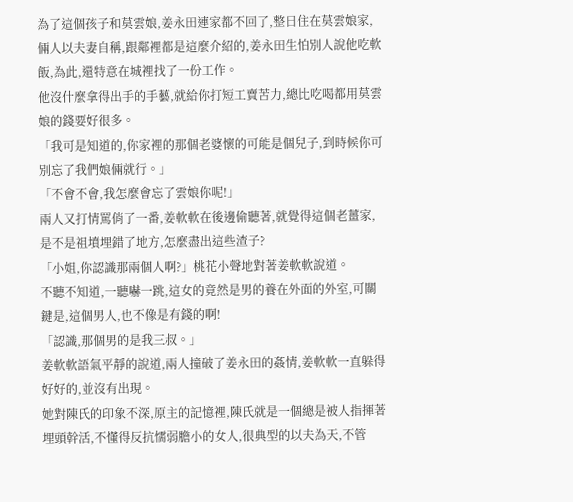為了這個孩子和莫雲娘,姜永田連家都不回了,整日住在莫雲娘家,倆人以夫妻自稱,跟鄰裡都是這麼介紹的,姜永田生怕別人說他吃軟飯,為此,還特意在城裡找了一份工作。
他沒什麼拿得出手的手藝,就給你打短工賣苦力,總比吃喝都用莫雲娘的錢要好很多。
「我可是知道的,你家裡的那個老婆懷的可能是個兒子,到時候你可別忘了我們娘倆就行。」
「不會不會,我怎麼會忘了雲娘你呢!」
兩人又打情罵俏了一番,姜軟軟在後邊偷聽著,就覺得這個老薑家,是不是祖墳埋錯了地方,怎麼盡出這些渣子?
「小姐,你認識那兩個人啊?」桃花小聲地對著姜軟軟說道。
不聽不知道,一聽嚇一跳,這女的竟然是男的養在外面的外室,可關鍵是,這個男人,也不像是有錢的啊!
「認識,那個男的是我三叔。」
姜軟軟語氣平靜的說道,兩人撞破了姜永田的姦情,姜軟軟一直躲得好好的,並沒有出現。
她對陳氏的印象不深,原主的記憶裡,陳氏就是一個總是被人指揮著埋頭幹活,不懂得反抗懦弱膽小的女人,很典型的以夫為天,不管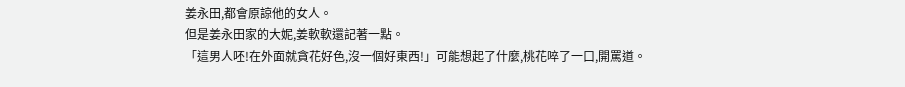姜永田,都會原諒他的女人。
但是姜永田家的大妮,姜軟軟還記著一點。
「這男人呸!在外面就貪花好色,沒一個好東西!」可能想起了什麼,桃花啐了一口,開罵道。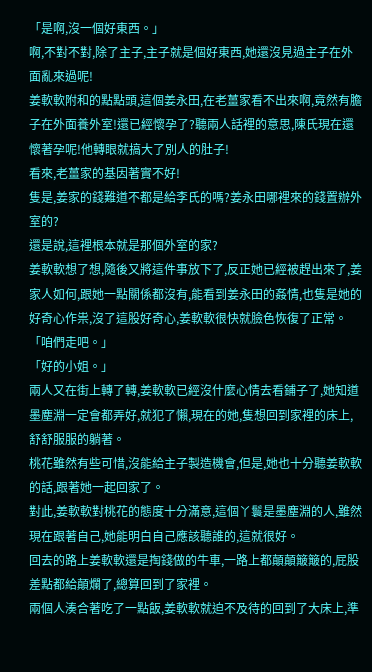「是啊,沒一個好東西。」
啊,不對不對,除了主子,主子就是個好東西,她還沒見過主子在外面亂來過呢!
姜軟軟附和的點點頭,這個姜永田,在老薑家看不出來啊,竟然有膽子在外面養外室!還已經懷孕了?聽兩人話裡的意思,陳氏現在還懷著孕呢!他轉眼就搞大了別人的肚子!
看來,老薑家的基因著實不好!
隻是,姜家的錢難道不都是給李氏的嗎?姜永田哪裡來的錢置辦外室的?
還是說,這裡根本就是那個外室的家?
姜軟軟想了想,隨後又將這件事放下了,反正她已經被趕出來了,姜家人如何,跟她一點關係都沒有,能看到姜永田的姦情,也隻是她的好奇心作祟,沒了這股好奇心,姜軟軟很快就臉色恢復了正常。
「咱們走吧。」
「好的小姐。」
兩人又在街上轉了轉,姜軟軟已經沒什麼心情去看鋪子了,她知道墨塵淵一定會都弄好,就犯了懶,現在的她,隻想回到家裡的床上,舒舒服服的躺著。
桃花雖然有些可惜,沒能給主子製造機會,但是,她也十分聽姜軟軟的話,跟著她一起回家了。
對此,姜軟軟對桃花的態度十分滿意,這個丫鬟是墨塵淵的人,雖然現在跟著自己,她能明白自己應該聽誰的,這就很好。
回去的路上姜軟軟還是掏錢做的牛車,一路上都顛顛簸簸的,屁股差點都給顛爛了,總算回到了家裡。
兩個人湊合著吃了一點飯,姜軟軟就迫不及待的回到了大床上,準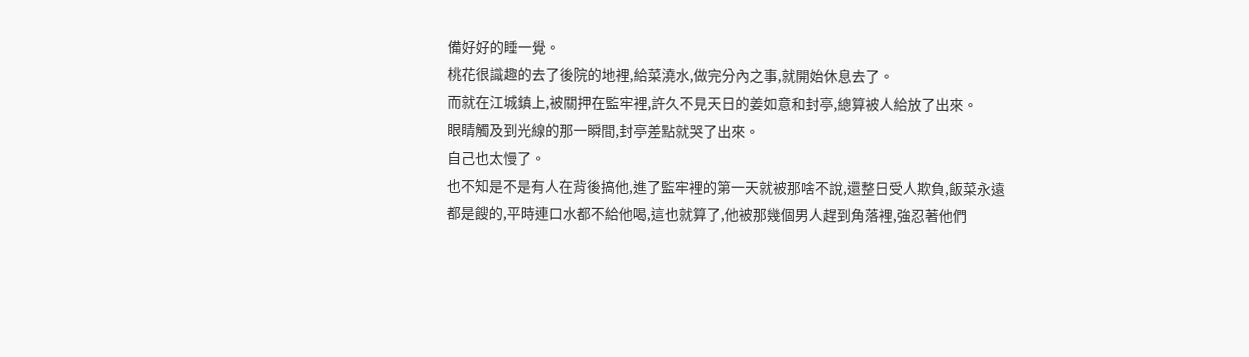備好好的睡一覺。
桃花很識趣的去了後院的地裡,給菜澆水,做完分內之事,就開始休息去了。
而就在江城鎮上,被關押在監牢裡,許久不見天日的姜如意和封亭,總算被人給放了出來。
眼睛觸及到光線的那一瞬間,封亭差點就哭了出來。
自己也太慢了。
也不知是不是有人在背後搞他,進了監牢裡的第一天就被那啥不說,還整日受人欺負,飯菜永遠都是餿的,平時連口水都不給他喝,這也就算了,他被那幾個男人趕到角落裡,強忍著他們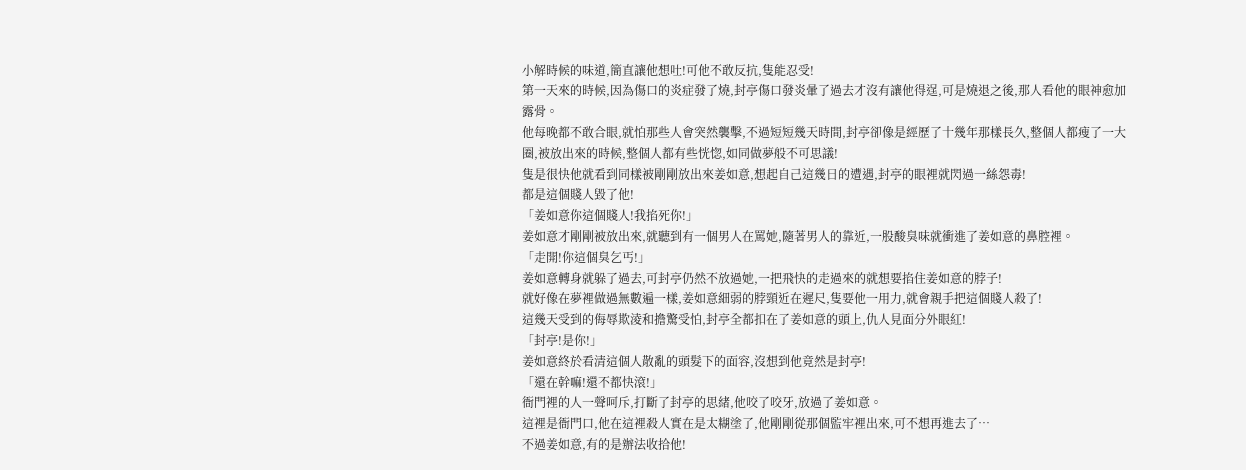小解時候的味道,簡直讓他想吐!可他不敢反抗,隻能忍受!
第一天來的時候,因為傷口的炎症發了燒,封亭傷口發炎暈了過去才沒有讓他得逞,可是燒退之後,那人看他的眼神愈加露骨。
他每晚都不敢合眼,就怕那些人會突然襲擊,不過短短幾天時間,封亭卻像是經歷了十幾年那樣長久,整個人都瘦了一大圈,被放出來的時候,整個人都有些恍惚,如同做夢般不可思議!
隻是很快他就看到同樣被剛剛放出來姜如意,想起自己這幾日的遭遇,封亭的眼裡就閃過一絲怨毒!
都是這個賤人毀了他!
「姜如意你這個賤人!我掐死你!」
姜如意才剛剛被放出來,就聽到有一個男人在罵她,隨著男人的靠近,一股酸臭味就衝進了姜如意的鼻腔裡。
「走開!你這個臭乞丐!」
姜如意轉身就躲了過去,可封亭仍然不放過她,一把飛快的走過來的就想要掐住姜如意的脖子!
就好像在夢裡做過無數遍一樣,姜如意細弱的脖頸近在遲尺,隻要他一用力,就會親手把這個賤人殺了!
這幾天受到的侮辱欺淩和擔驚受怕,封亭全都扣在了姜如意的頭上,仇人見面分外眼紅!
「封亭!是你!」
姜如意終於看清這個人散亂的頭髮下的面容,沒想到他竟然是封亭!
「還在幹嘛!還不都快滾!」
衙門裡的人一聲呵斥,打斷了封亭的思緒,他咬了咬牙,放過了姜如意。
這裡是衙門口,他在這裡殺人實在是太糊塗了,他剛剛從那個監牢裡出來,可不想再進去了…
不過姜如意,有的是辦法收拾他!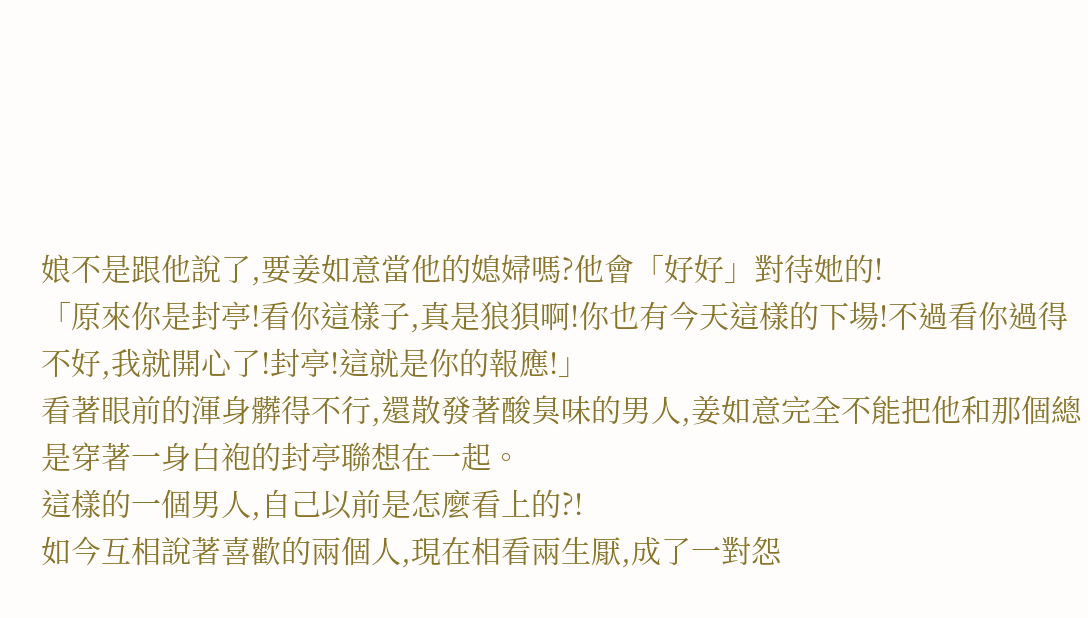娘不是跟他說了,要姜如意當他的媳婦嗎?他會「好好」對待她的!
「原來你是封亭!看你這樣子,真是狼狽啊!你也有今天這樣的下場!不過看你過得不好,我就開心了!封亭!這就是你的報應!」
看著眼前的渾身髒得不行,還散發著酸臭味的男人,姜如意完全不能把他和那個總是穿著一身白袍的封亭聯想在一起。
這樣的一個男人,自己以前是怎麼看上的?!
如今互相說著喜歡的兩個人,現在相看兩生厭,成了一對怨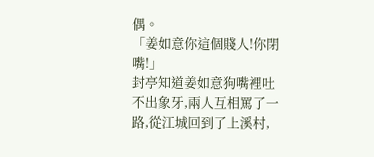偶。
「姜如意你這個賤人!你閉嘴!」
封亭知道姜如意狗嘴裡吐不出象牙,兩人互相罵了一路,從江城回到了上溪村,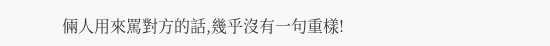倆人用來罵對方的話,幾乎沒有一句重樣!